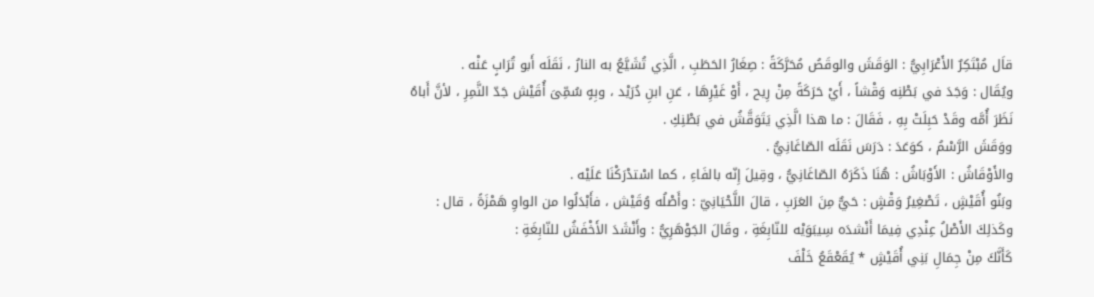قاَل مُبْتَكِرٌ الأَعْرَابِيُّ : الوَقَشَ والوقَصُ مُحَرَّكَةً : صِغَارُ الحَطَبِ ، الَّذِي تُشَيَّعُ به النارُ ، نَقَلَه أَبو تُرَابٍ عَنْه .
ويُقَال : وَجَدَ في بَطْنِه وَقْشاً ، أَيْ حَرَكَةً مِنْ رِيح ، أَوْ غَيْرِهَا ، عَنِ ابنِ دُرَيْد ، وبِهٍ سُمِّىَ أُقَيْش جَدّ النَّمِرِ ، لأنَّ أَباهُ نَظَرَ أُمَّه وقَدْ حَبِلَتْ بِهِ ، فَقَالَ : ما هذا الَّذِي يَتَوَقَّشُ في بَطْنِكِ .
ووَقَشَ الرَّسْمُ ، كوَعَدَ : دَرَسَ نَقَلَه الصّاغَانِيُّ .
والأَوْقَاشُ : الأَوْبَاشُ : هُنَا ذَكَرَهُ الصّاغَانِيُّ ، وقِيلَ إِنّه بالفَاءِ ، كما اسْتدْرَكْنَا عَلَيْه .
وبَنُو أُقَيْشٍ ، تَصْغِيرُ وَقْشٍ : حَيٌّ مِنَ العَرَبِ ، قالَ اللَّحْيَانِيّ : وأَصْلُه وُقَيْش ، فأَبْدَلُوا من الواوِ هَمْزَةً ، قال : وكَذلِكَ الأَصْلُ عِنْدِي فِيمَا أَنْشدَه سِيبَوَيْه للنّابِغَةِ ، وقَالَ الجَوْهَرِيُّ : وأَنْشَدَ الأَخْفَشُ للنّابِغَةِ :
كَأَنَّكَ مِنْ جِمَالِ بَنِي أُقَيْشٍ * يُقَعْقَعُ خَلْفَ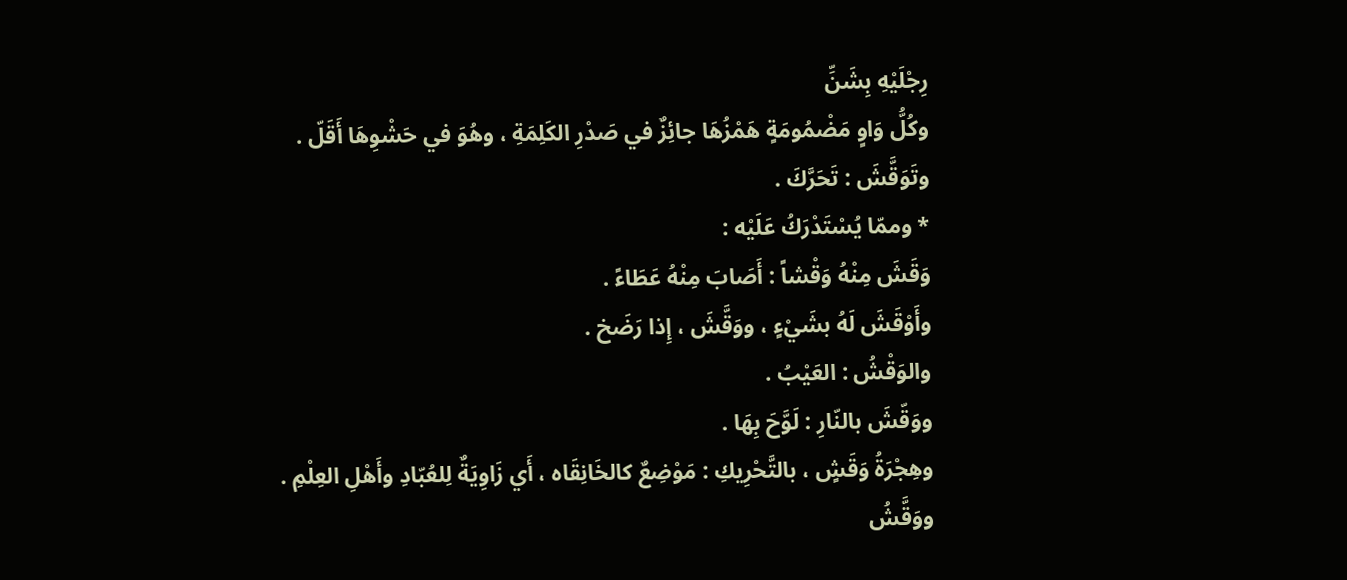رِجْلَيْهِ بِشَنِّ
وكُلُّ وَاوٍ مَضْمُومَةٍ هَمْزُهَا جائِزٌ في صَدْرِ الكَلِمَةِ ، وهُوَ في حَشْوِهَا أَقَلّ .
وتَوَقَّشَ : تَحَرَّكَ .
* وممّا يُسْتَدْرَكُ عَلَيْه :
وَقَشَ مِنْهُ وَقْشاً : أَصَابَ مِنْهُ عَطَاءً .
وأَوْقَشَ لَهُ بشَيْءٍ ، ووَقَّشَ ، إِذا رَضَخ .
والوَقْشُ : العَيْبُ .
ووَقّشَ بالنّارِ : لَوَّحَ بِهَا .
وهِجْرَةُ وَقَشٍ ، بالتَّحْرِيكِ : مَوْضِعٌ كالخَانِقَاه ، أَي زَاوِيَةٌ لِلعُبّادِ وأَهْلِ العِلْمِ .
ووَقَّشُ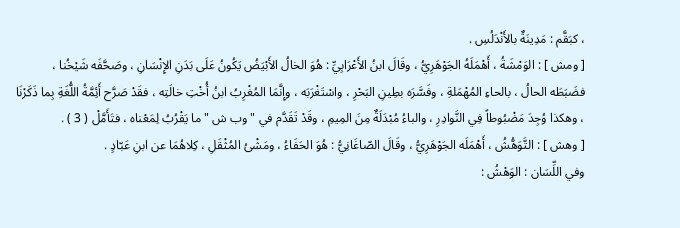، كبَقَّم : مَدِينَةٌ بالأَنْدَلُسِ .
[ ومش ] : الوَمْشَةُ ، أَهْمَلَهُ الجَوْهَرِيُّ ، وقَالَ ابنُ الأَعْرَابِيِّ : هُوَ الخالُ الأَبْيَضُ يَكُونُ عَلَى بَدَنِ الإِنْسَانِ ، وصَحَّفَه شَيْخُنا ، فضَبَطَه الحالُ ، بالحاءِ المُهْمَلةِ ، وفَسَّرَه بطِينِ البَحْرِ ، واسْتَغْرَبَه ، وإِنَّمَا المُغْرِبُ ابنُ أُخْتِ خالَتِه ، فقَدْ صَرَّح أَئِمَّةُ اللُّغَةِ بِما ذَكَرْنَا ، وهكذا وُجِدَ مَضْبُوطاً فِي النَّوادِرِ ، والباءُ مُبْدَلَةٌ مِنَ المِيمِ ، وقَدْ تَقَدَّم في " وب ش " ما يَقْرُبُ لِمَعْناه ، فتَأَمَّلْ ( 3 ) .
[ وهش ] : التَّوَهُّشُ ، أَهْمَلَه الجَوْهَرِيُّ ، وقَالَ الصّاغَانِيُّ : هُوَ الحَفَاءُ ، ومَشْىُ المُثْقَلِ ، كِلاهُمَا عن ابنِ عَبّادٍ .
وفي اللِّسَان : الوَهْشُ :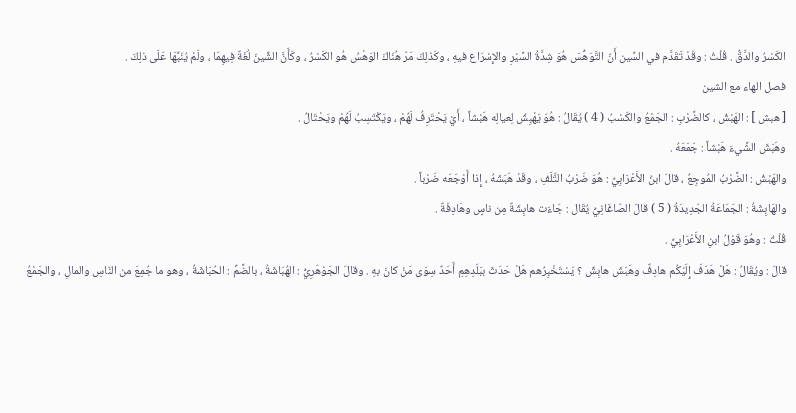الكَسْرُ والدَّقُّ . قُلْتُ : وقَدْ تَقَدَّم في السِّين أَنّ التَّوَهُّسَ هُوَ شِدَّةُ السَّيْرِ والإِسْرَاع فيهِ ، وكَذلِكَ مَرّ هُنَاكَ الوَهْسُ هُو الكَسْرُ ، وكَأَنَّ الشِّينَ لُغَةٌ فِيهِمَا ، ولَمْ يُنَبِّهَا عَلَى ذلِكَ .
فصل الهاء مع الشين
[ هبش ] : الهَبْشُ ، كالضَّرْبِ : الجَمْعُ والكَسْبُ ( 4 ) يُقَالُ : هُوَ يَهْبِشُ لِعيالِه هَبْشاً ، أَيْ يَحْتَرِفُ لَهُمْ ، ويَكْتَسِبُ لَهُمْ ويَحْتَالُ .
وهَبَشَ الشَّيءَ هَبْشاً : جَمَعَهُ .
والهَبْشُ : الضَّرْبُ المُوجِعُ ، قالَ ابنُ الأَعْرَابِيِّ : هُوَ ضَرْبُ التَّلَفِ ، وقَدْ هَبَشَهُ ، إِذا أَوْجَعَه ضَرْباً .
والهَابِشَةُ : الجَمَاعَةُ الجَدِيدَةُ ( 5 ) قالَ الصّاغَانِيُّ يُقَال : جَاءَت هابِشَةٌ مِن ناسٍ وهَادِفَةٌ .
قُلْتُ : وهُوَ قَوْلُ ابنِ الأَعْرَابِيِّ .
قالَ : ويُقَالُ : هَلْ هَدَفَ إِلَيْكُم هادِفٌ وهَبَشَ هابِشٌ ؟ يَسْتَخْبِرُهم هَلْ حَدَثَ ببَلَدِهِمِ أَحَدٌ سِوَى مَنْ كانَ بهِ . وقالَ الجَوْهَرِيُّ : الهُبَاشَةُ ، بالضَّمِّ : الحُبَاشَةُ ، وهو ما جُمِعَ من النّاسِ والمالِ ، والجَمْعُ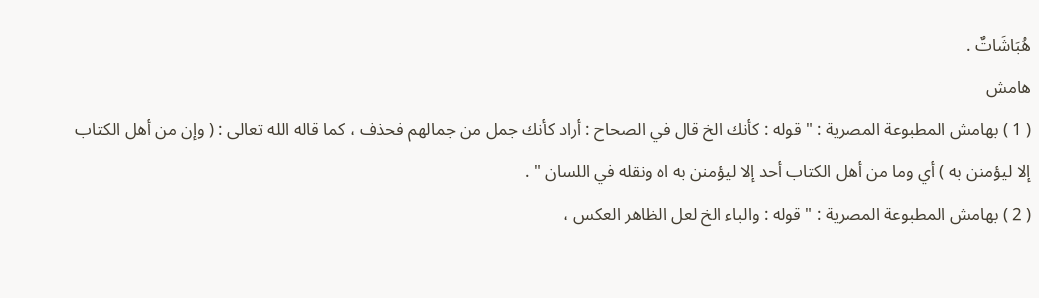هُبَاشَاتٌ .
هامش
( 1 ) بهامش المطبوعة المصرية : " قوله : كأنك الخ قال في الصحاح : أراد كأنك جمل من جمالهم فحذف ، كما قاله الله تعالى : ( وإن من أهل الكتاب إلا ليؤمنن به ) أي وما من أهل الكتاب أحد إلا ليؤمنن به اه ونقله في اللسان " .
( 2 ) بهامش المطبوعة المصرية : " قوله : والباء الخ لعل الظاهر العكس ،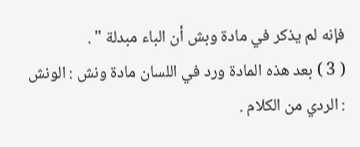فإنه لم يذكر في مادة وبش أن الباء مبدلة " .
( 3 ) بعد هذه المادة ورد في اللسان مادة ونش : الونش : الردي من الكلام .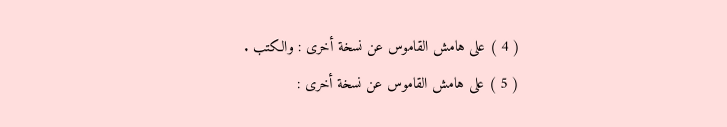( 4 ) على هامش القاموس عن نسخة أخرى : والكتب .
( 5 ) على هامش القاموس عن نسخة أخرى :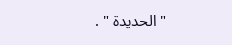" الحديدة " .